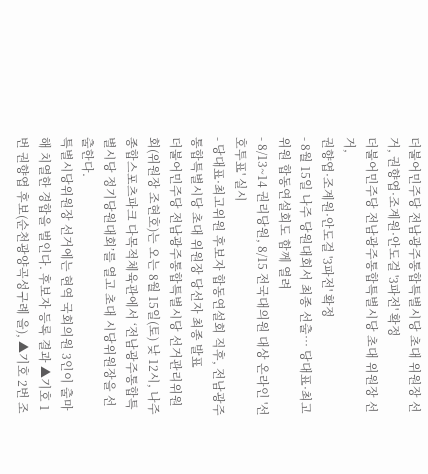더불어민주당 전남광주통합특별시당 초대 위원장 선거, 권향엽·조계원·안도걸 '3파전' 확정
더불어민주당 전남광주통합특별시당 초대 위원장 선거,
권향엽·조계원·안도걸 '3파전' 확정
- 8월 15일 나주 당원대회서 최종 선출… 당대표·최고위원 합동연설회도 함께 열려
- 8/13~14 권리당원, 8/15 전국대의원 대상 온라인 '선호투표' 실시
- 당대표·최고위원 후보자 합동연설회 직후, 전남광주통합특별시당 초대 위원장 당선자 최종 발표
더불어민주당 전남광주통합특별시당 선거관리위원회(위원장 조현호)는 오는 8월 15일(토) 낮 12시, 나주 종합스포츠파크 다목적체육관에서 ‘전남광주통합특별시당 정기당원대회’를 열고 초대 시당위원장을 선출한다.
특별시당위원장 선거에는 현역 국회의원 3인이 출마해 치열한 경합을 벌인다. 후보자 등록 결과 ▲기호 1번 권향엽 후보(순천광양곡성구례 을), ▲기호 2번 조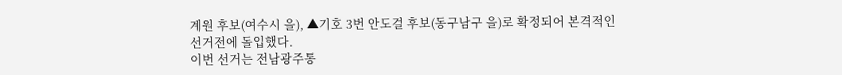계원 후보(여수시 을), ▲기호 3번 안도걸 후보(동구남구 을)로 확정되어 본격적인 선거전에 돌입했다.
이번 선거는 전남광주통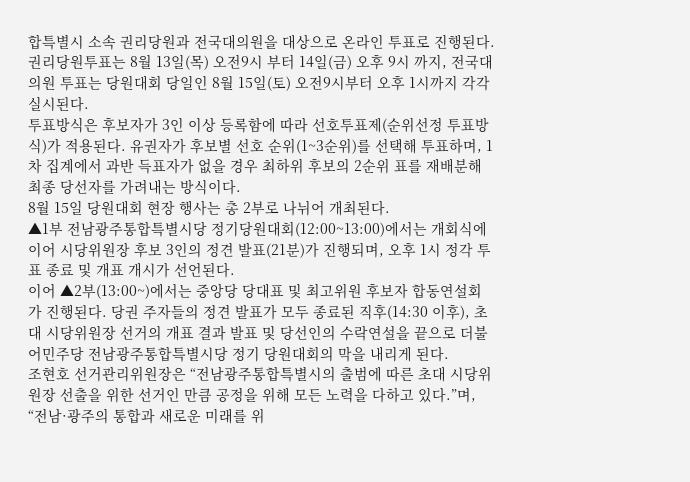합특별시 소속 권리당원과 전국대의원을 대상으로 온라인 투표로 진행된다. 권리당원투표는 8월 13일(목) 오전9시 부터 14일(금) 오후 9시 까지, 전국대의원 투표는 당원대회 당일인 8월 15일(토) 오전9시부터 오후 1시까지 각각 실시된다.
투표방식은 후보자가 3인 이상 등록함에 따라 선호투표제(순위선정 투표방식)가 적용된다. 유권자가 후보별 선호 순위(1~3순위)를 선택해 투표하며, 1차 집계에서 과반 득표자가 없을 경우 최하위 후보의 2순위 표를 재배분해 최종 당선자를 가려내는 방식이다.
8월 15일 당원대회 현장 행사는 총 2부로 나뉘어 개최된다.
▲1부 전남광주통합특별시당 정기당원대회(12:00~13:00)에서는 개회식에 이어 시당위원장 후보 3인의 정견 발표(21분)가 진행되며, 오후 1시 정각 투표 종료 및 개표 개시가 선언된다.
이어 ▲2부(13:00~)에서는 중앙당 당대표 및 최고위원 후보자 합동연설회가 진행된다. 당권 주자들의 정견 발표가 모두 종료된 직후(14:30 이후), 초대 시당위원장 선거의 개표 결과 발표 및 당선인의 수락연설을 끝으로 더불어민주당 전남광주통합특별시당 정기 당원대회의 막을 내리게 된다.
조현호 선거관리위원장은 “전남광주통합특별시의 출범에 따른 초대 시당위원장 선출을 위한 선거인 만큼 공정을 위해 모든 노력을 다하고 있다.”며, “전남·광주의 통합과 새로운 미래를 위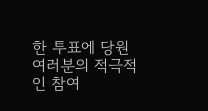한 투표에 당원 여러분의 적극적인 참여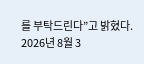를 부탁드린다”고 밝혔다.
2026년 8월 3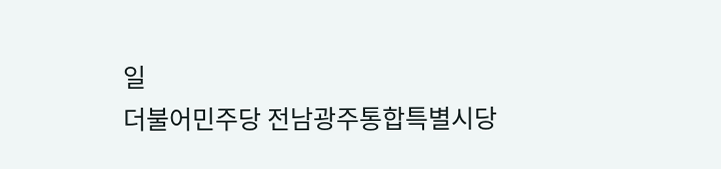일
더불어민주당 전남광주통합특별시당